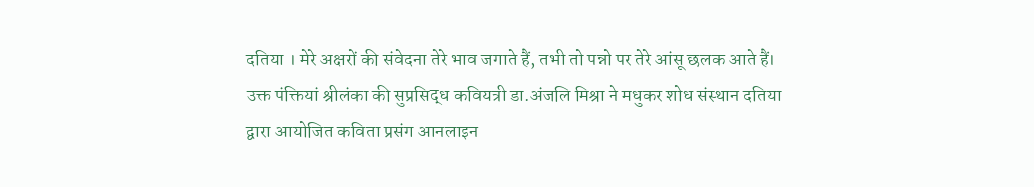दतिया । मेरे अक्षरों की संवेदना तेरे भाव जगाते हैं, तभी तो पन्नो पर तेरे आंसू छलक आते हैं। उक्त पंक्तियां श्रीलंका की सुप्रसिद्ध कवियत्री डा.अंजलि मिश्रा ने मधुकर शोध संस्थान दतिया द्वारा आयोजित कविता प्रसंग आनलाइन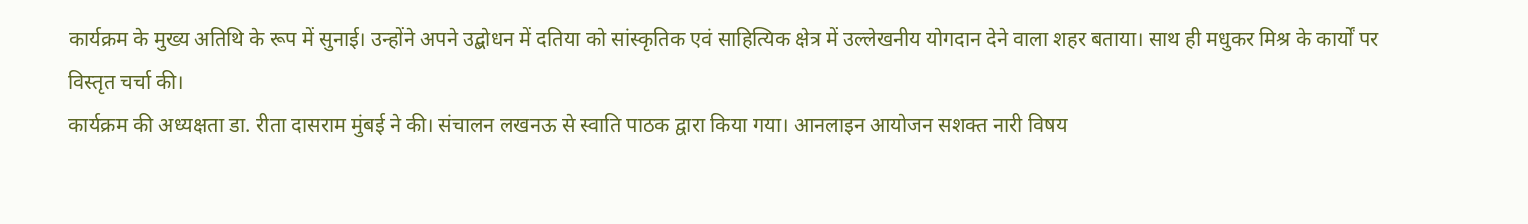कार्यक्रम के मुख्य अतिथि के रूप में सुनाई। उन्होंने अपने उद्बोधन में दतिया को सांस्कृतिक एवं साहित्यिक क्षेत्र में उल्लेखनीय योगदान देने वाला शहर बताया। साथ ही मधुकर मिश्र के कार्यों पर विस्तृत चर्चा की।
कार्यक्रम की अध्यक्षता डा. रीता दासराम मुंबई ने की। संचालन लखनऊ से स्वाति पाठक द्वारा किया गया। आनलाइन आयोजन सशक्त नारी विषय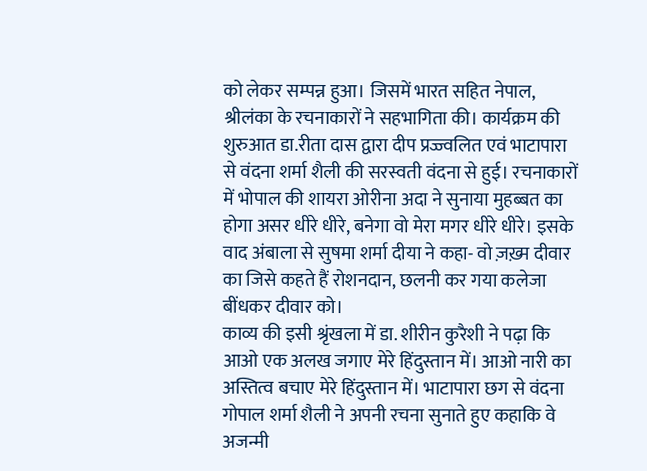को लेकर सम्पन्न हुआ। जिसमें भारत सहित नेपाल, श्रीलंका के रचनाकारों ने सहभागिता की। कार्यक्रम की शुरुआत डा.रीता दास द्वारा दीप प्रज्ज्वलित एवं भाटापारा से वंदना शर्मा शैली की सरस्वती वंदना से हुई। रचनाकारों में भोपाल की शायरा ओरीना अदा ने सुनाया मुहब्बत का होगा असर धीरे धीरे, बनेगा वो मेरा मगर धीरे धीरे। इसके वाद अंबाला से सुषमा शर्मा दीया ने कहा- वो ज़ख़्म दीवार का जिसे कहते हैं रोशनदान, छलनी कर गया कलेजा बींधकर दीवार को।
काव्य की इसी श्रृंखला में डा. शीरीन कुरैशी ने पढ़ा कि आओ एक अलख जगाए मेरे हिंदुस्तान में। आओ नारी का अस्तित्व बचाए मेरे हिंदुस्तान में। भाटापारा छग से वंदना गोपाल शर्मा शैली ने अपनी रचना सुनाते हुए कहाकि वे अजन्मी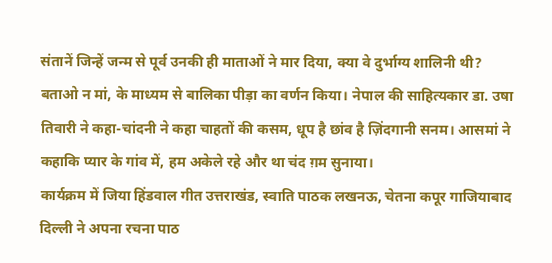संतानें जिन्हें जन्म से पूर्व उनकी ही माताओं ने मार दिया, क्या वे दुर्भाग्य शालिनी थी? बताओ न मां, के माध्यम से बालिका पीड़ा का वर्णन किया। नेपाल की साहित्यकार डा. उषा तिवारी ने कहा-चांदनी ने कहा चाहतों की कसम, धूप है छांव है ज़िंदगानी सनम। आसमां ने कहाकि प्यार के गांव में, हम अकेले रहे और था चंद ग़म सुनाया।
कार्यक्रम में जिया हिंडवाल गीत उत्तराखंड, स्वाति पाठक लखनऊ, चेतना कपूर गाजियाबाद दिल्ली ने अपना रचना पाठ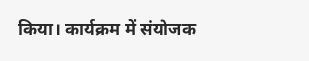किया। कार्यक्रम में संयोजक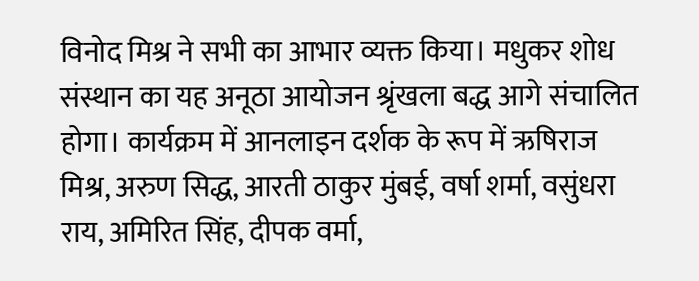विनोद मिश्र ने सभी का आभार व्यक्त किया। मधुकर शोध संस्थान का यह अनूठा आयोजन श्रृंखला बद्ध आगे संचालित होगा। कार्यक्रम में आनलाइन दर्शक के रूप में ऋषिराज मिश्र, अरुण सिद्ध, आरती ठाकुर मुंबई, वर्षा शर्मा, वसुंधरा राय, अमिरित सिंह, दीपक वर्मा,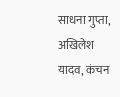साधना गुप्ता, अखिलेश यादव, कंचन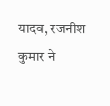यादव, रजनीश कुमार ने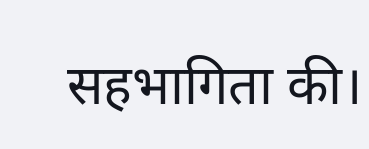सहभागिता की।